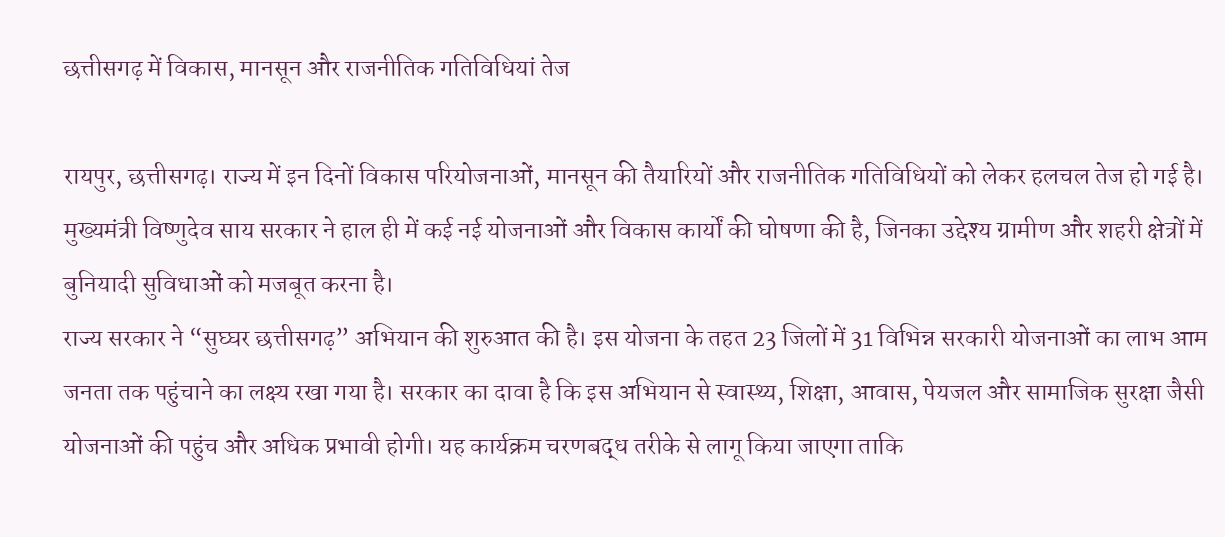छत्तीसगढ़ में विकास, मानसून और राजनीतिक गतिविधियां तेज

रायपुर, छत्तीसगढ़। राज्य में इन दिनों विकास परियोजनाओं, मानसून की तैयारियों और राजनीतिक गतिविधियों को लेकर हलचल तेज हो गई है। मुख्यमंत्री विष्णुदेव साय सरकार ने हाल ही में कई नई योजनाओं और विकास कार्यों की घोषणा की है, जिनका उद्देश्य ग्रामीण और शहरी क्षेत्रों में बुनियादी सुविधाओं को मजबूत करना है।
राज्य सरकार ने “सुघ्घर छत्तीसगढ़” अभियान की शुरुआत की है। इस योजना के तहत 23 जिलों में 31 विभिन्न सरकारी योजनाओं का लाभ आम जनता तक पहुंचाने का लक्ष्य रखा गया है। सरकार का दावा है कि इस अभियान से स्वास्थ्य, शिक्षा, आवास, पेयजल और सामाजिक सुरक्षा जैसी योजनाओं की पहुंच और अधिक प्रभावी होगी। यह कार्यक्रम चरणबद्ध तरीके से लागू किया जाएगा ताकि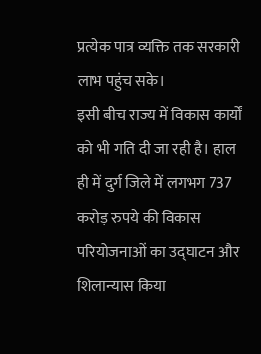प्रत्येक पात्र व्यक्ति तक सरकारी लाभ पहुंच सके।
इसी बीच राज्य में विकास कार्यों को भी गति दी जा रही है। हाल ही में दुर्ग जिले में लगभग 737 करोड़ रुपये की विकास परियोजनाओं का उद्घाटन और शिलान्यास किया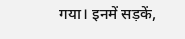गया। इनमें सड़कें,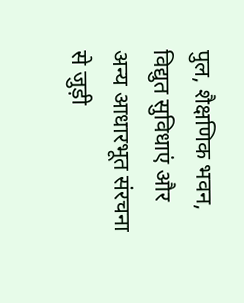पुल, शैक्षणिक भवन, विद्युत सुविधाएं और अन्य आधारभूत संरचना से जुड़ी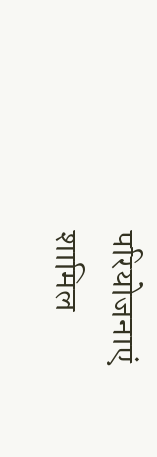परियोजनाएं शामिल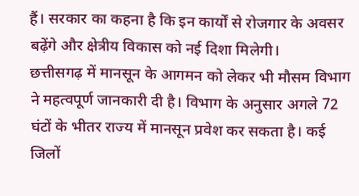हैं। सरकार का कहना है कि इन कार्यों से रोजगार के अवसर बढ़ेंगे और क्षेत्रीय विकास को नई दिशा मिलेगी।
छत्तीसगढ़ में मानसून के आगमन को लेकर भी मौसम विभाग ने महत्वपूर्ण जानकारी दी है। विभाग के अनुसार अगले 72 घंटों के भीतर राज्य में मानसून प्रवेश कर सकता है। कई जिलों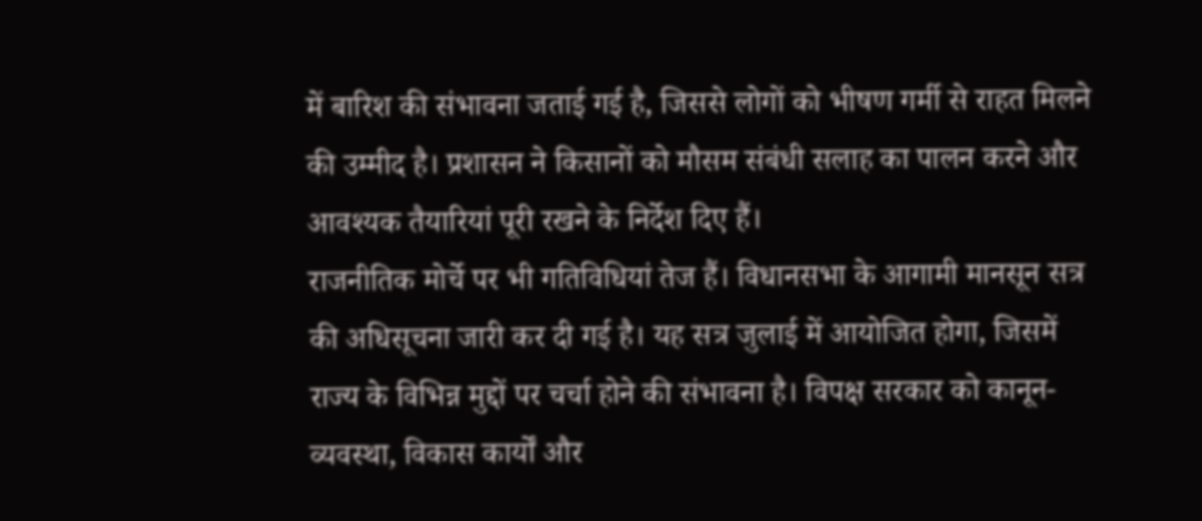में बारिश की संभावना जताई गई है, जिससे लोगों को भीषण गर्मी से राहत मिलने की उम्मीद है। प्रशासन ने किसानों को मौसम संबंधी सलाह का पालन करने और आवश्यक तैयारियां पूरी रखने के निर्देश दिए हैं।
राजनीतिक मोर्चे पर भी गतिविधियां तेज हैं। विधानसभा के आगामी मानसून सत्र की अधिसूचना जारी कर दी गई है। यह सत्र जुलाई में आयोजित होगा, जिसमें राज्य के विभिन्न मुद्दों पर चर्चा होने की संभावना है। विपक्ष सरकार को कानून-व्यवस्था, विकास कार्यों और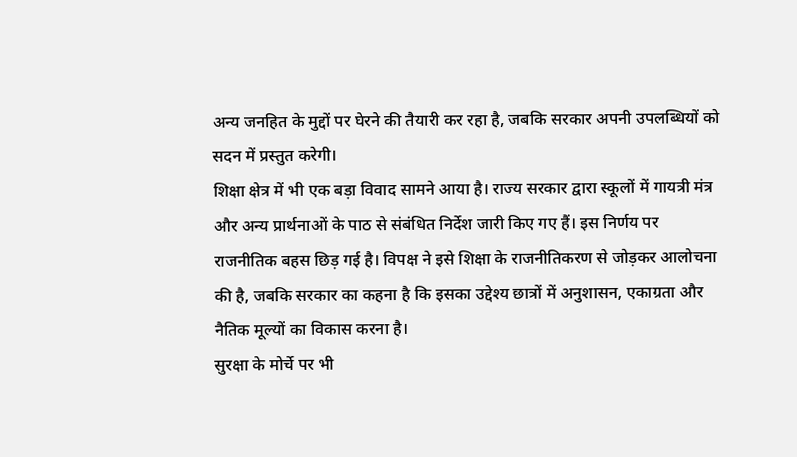अन्य जनहित के मुद्दों पर घेरने की तैयारी कर रहा है, जबकि सरकार अपनी उपलब्धियों को सदन में प्रस्तुत करेगी।
शिक्षा क्षेत्र में भी एक बड़ा विवाद सामने आया है। राज्य सरकार द्वारा स्कूलों में गायत्री मंत्र और अन्य प्रार्थनाओं के पाठ से संबंधित निर्देश जारी किए गए हैं। इस निर्णय पर राजनीतिक बहस छिड़ गई है। विपक्ष ने इसे शिक्षा के राजनीतिकरण से जोड़कर आलोचना की है, जबकि सरकार का कहना है कि इसका उद्देश्य छात्रों में अनुशासन, एकाग्रता और नैतिक मूल्यों का विकास करना है।
सुरक्षा के मोर्चे पर भी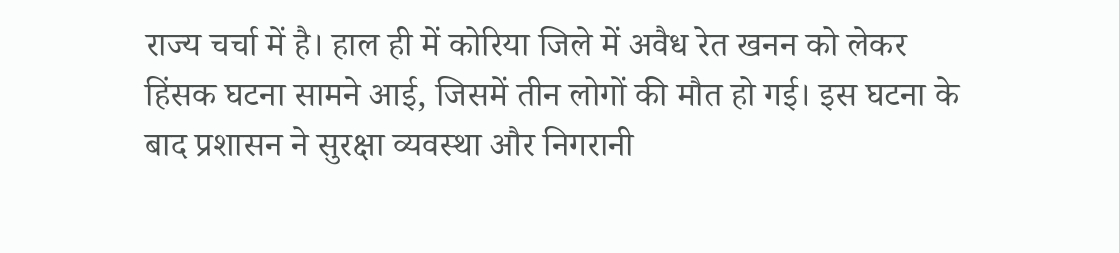राज्य चर्चा में है। हाल ही में कोरिया जिले में अवैध रेत खनन को लेकर हिंसक घटना सामने आई, जिसमें तीन लोगों की मौत हो गई। इस घटना के बाद प्रशासन ने सुरक्षा व्यवस्था और निगरानी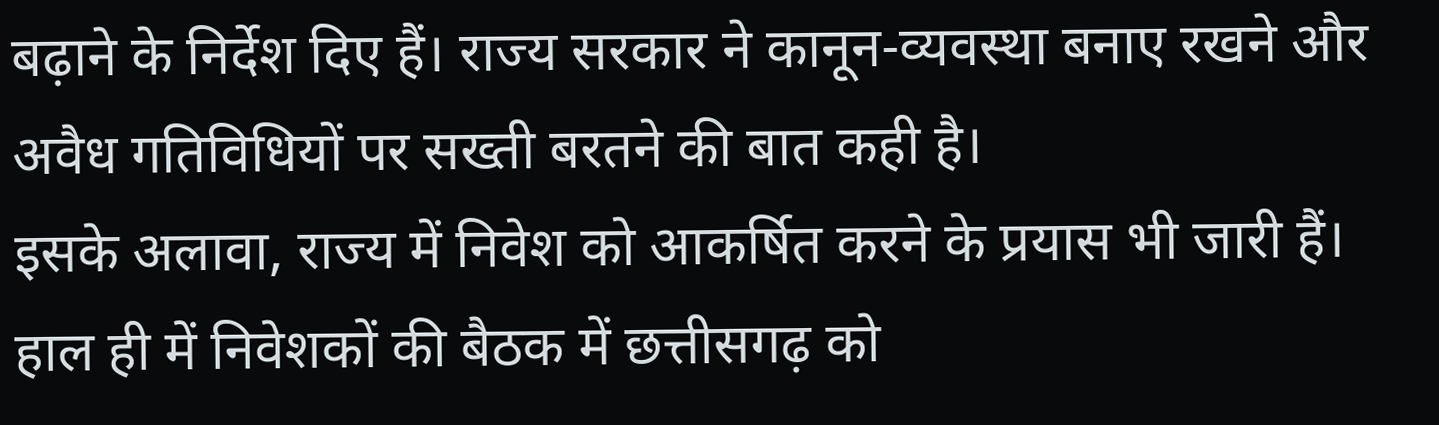बढ़ाने के निर्देश दिए हैं। राज्य सरकार ने कानून-व्यवस्था बनाए रखने और अवैध गतिविधियों पर सख्ती बरतने की बात कही है।
इसके अलावा, राज्य में निवेश को आकर्षित करने के प्रयास भी जारी हैं। हाल ही में निवेशकों की बैठक में छत्तीसगढ़ को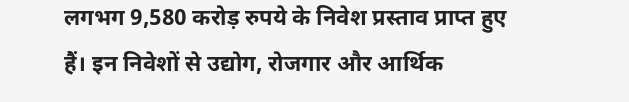लगभग 9,580 करोड़ रुपये के निवेश प्रस्ताव प्राप्त हुए हैं। इन निवेशों से उद्योग, रोजगार और आर्थिक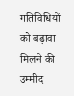गतिविधियों को बढ़ावा मिलने की उम्मीद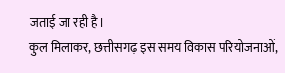जताई जा रही है।
कुल मिलाकर, छत्तीसगढ़ इस समय विकास परियोजनाओं,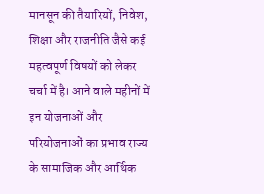मानसून की तैयारियों, निवेश, शिक्षा और राजनीति जैसे कई महत्वपूर्ण विषयों को लेकर चर्चा में है। आने वाले महीनों में इन योजनाओं और परियोजनाओं का प्रभाव राज्य के सामाजिक और आर्थिक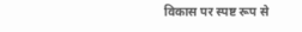विकास पर स्पष्ट रूप से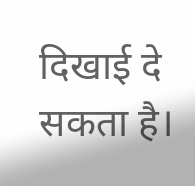दिखाई दे सकता है।